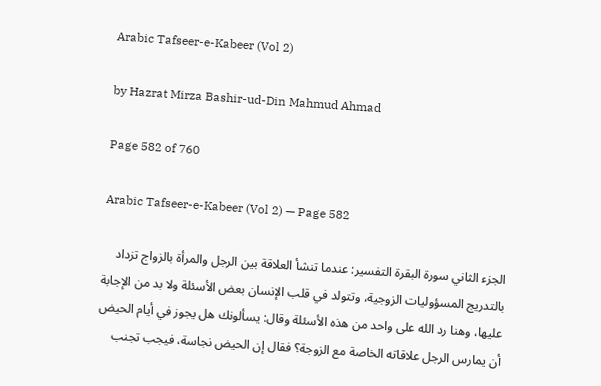Arabic Tafseer-e-Kabeer (Vol 2)

by Hazrat Mirza Bashir-ud-Din Mahmud Ahmad

Page 582 of 760

Arabic Tafseer-e-Kabeer (Vol 2) — Page 582

الجزء الثاني سورة البقرة التفسير: عندما تنشأ العلاقة بين الرجل والمرأة بالزواج تزداد بالتدريج المسؤوليات الزوجية، وتتولد في قلب الإنسان بعض الأسئلة ولا بد من الإجابة عليها، وهنا رد الله على واحد من هذه الأسئلة وقال: يسألونك هل يجوز في أيام الحيض أن يمارس الرجل علاقاته الخاصة مع الزوجة؟ فقال إن الحيض نجاسة، فيجب تجنب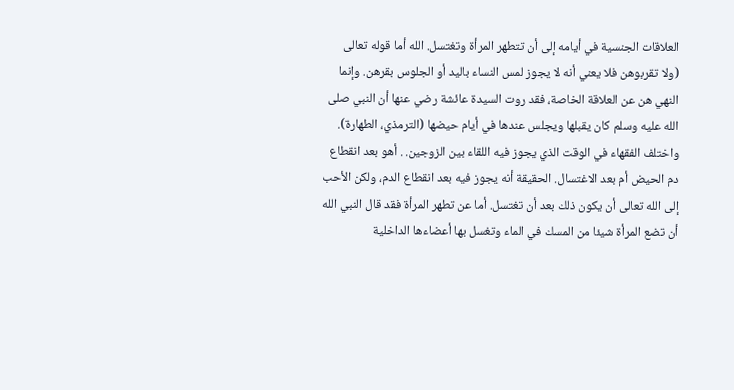العلاقات الجنسية في أيامه إلى أن تتطهر المرأة وتغتسل. الله أما قوله تعالى (ولا تقربوهن فلا يعني أنه لا يجوز لمس النساء باليد أو الجلوس بقرهن. وإنما النهي هن عن العلاقة الخاصة، فقد روت السيدة عائشة رضي عنها أن النبي صلى الله عليه وسلم كان يقبلها ويجلس عندها في أيام حيضها (الترمذي، الطهارة). واختلف الفقهاء في الوقت الذي يجوز فيه اللقاء بين الزوجين. . أهو بعد انقطاع دم الحيض أم بعد الاغتسال. الحقيقة أنه يجوز فيه بعد انقطاع الدم، ولكن الأحب إلى الله تعالى أن يكون ذلك بعد أن تغتسل. أما عن تطهر المرأة فقد قال النبي الله أن تضع المرأة شيئا من المسك في الماء وتغسل بها أعضاءها الداخلية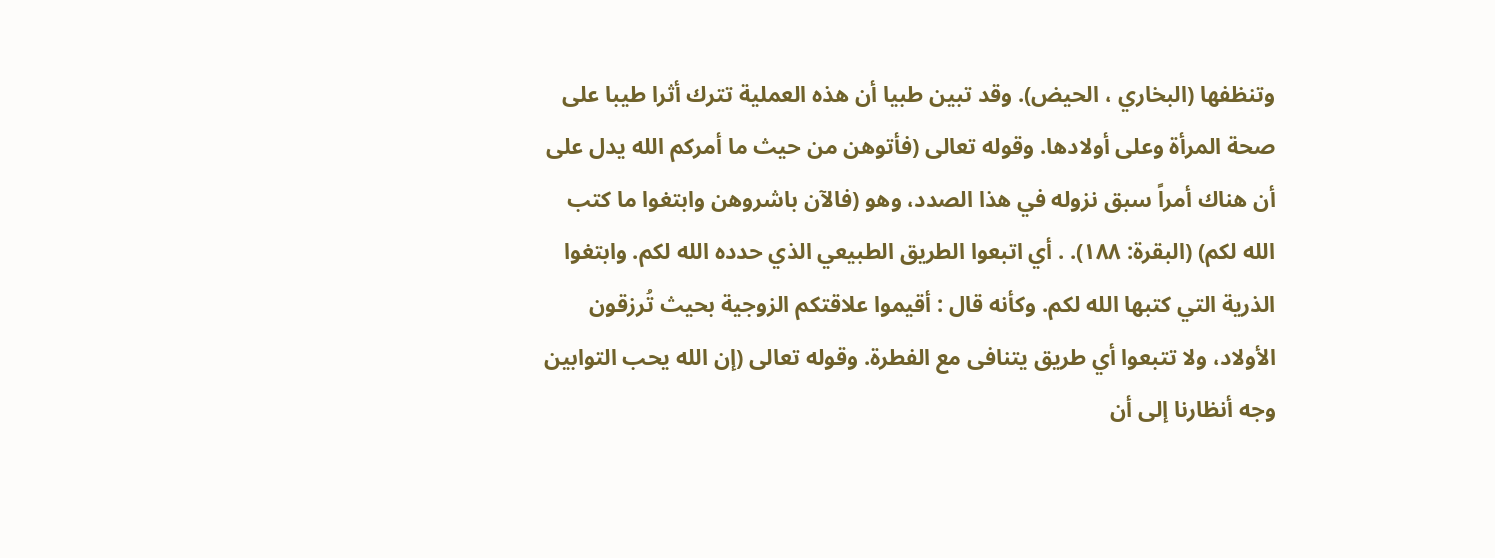وتنظفها (البخاري ، الحيض). وقد تبين طبيا أن هذه العملية تترك أثرا طيبا على صحة المرأة وعلى أولادها. وقوله تعالى (فأتوهن من حيث ما أمركم الله يدل على أن هناك أمراً سبق نزوله في هذا الصدد، وهو (فالآن باشروهن وابتغوا ما كتب الله لكم) (البقرة: ١٨٨). . أي اتبعوا الطريق الطبيعي الذي حدده الله لكم. وابتغوا الذرية التي كتبها الله لكم. وكأنه قال : أقيموا علاقتكم الزوجية بحيث تُرزقون الأولاد، ولا تتبعوا أي طريق يتنافى مع الفطرة. وقوله تعالى (إن الله يحب التوابين وجه أنظارنا إلى أن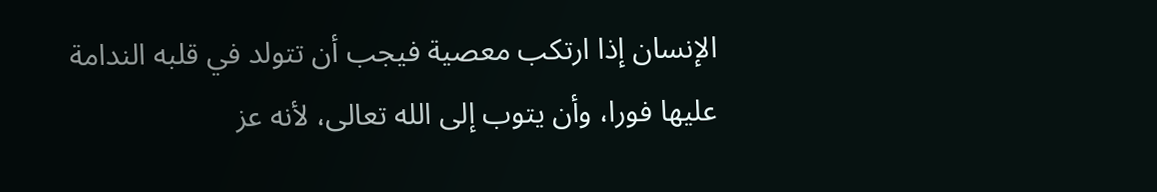الإنسان إذا ارتكب معصية فيجب أن تتولد في قلبه الندامة عليها فورا، وأن يتوب إلى الله تعالى، لأنه عز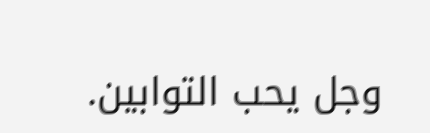وجل يحب التوابين.